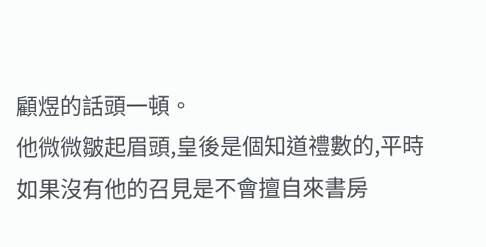顧煜的話頭一頓。
他微微皺起眉頭,皇後是個知道禮數的,平時如果沒有他的召見是不會擅自來書房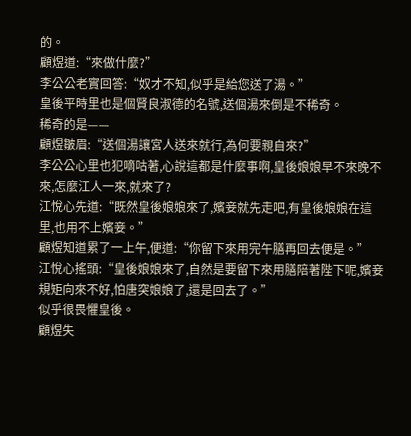的。
顧煜道:“來做什麼?”
李公公老實回答:“奴才不知,似乎是給您送了湯。”
皇後平時里也是個賢良淑德的名號,送個湯來倒是不稀奇。
稀奇的是——
顧煜皺眉:“送個湯讓宮人送來就行,為何要親自來?”
李公公心里也犯嘀咕著,心說這都是什麼事啊,皇後娘娘早不來晚不來,怎麼江人一來,就來了?
江悅心先道:“既然皇後娘娘來了,嬪妾就先走吧,有皇後娘娘在這里,也用不上嬪妾。”
顧煜知道累了一上午,便道:“你留下來用完午膳再回去便是。”
江悅心搖頭:“皇後娘娘來了,自然是要留下來用膳陪著陛下呢,嬪妾規矩向來不好,怕唐突娘娘了,還是回去了。”
似乎很畏懼皇後。
顧煜失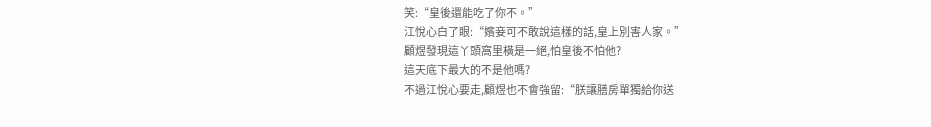笑:“皇後還能吃了你不。”
江悅心白了眼:“嬪妾可不敢說這樣的話,皇上別害人家。”
顧煜發現這丫頭窩里橫是一絕,怕皇後不怕他?
這天底下最大的不是他嗎?
不過江悅心要走,顧煜也不會強留:“朕讓膳房單獨給你送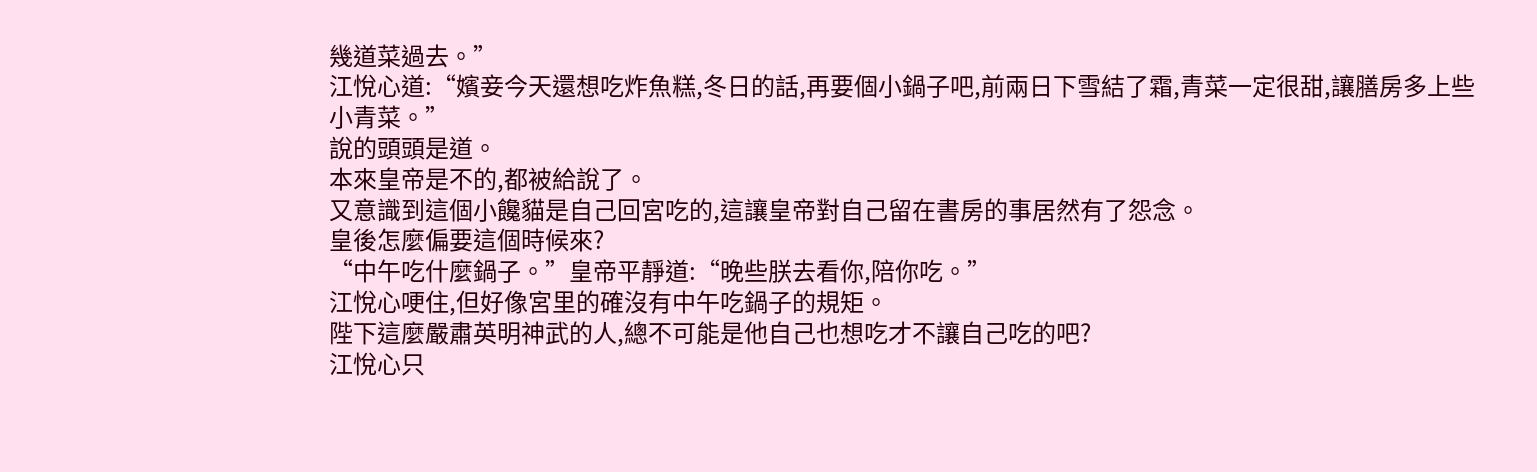幾道菜過去。”
江悅心道:“嬪妾今天還想吃炸魚糕,冬日的話,再要個小鍋子吧,前兩日下雪結了霜,青菜一定很甜,讓膳房多上些小青菜。”
說的頭頭是道。
本來皇帝是不的,都被給說了。
又意識到這個小饞貓是自己回宮吃的,這讓皇帝對自己留在書房的事居然有了怨念。
皇後怎麼偏要這個時候來?
“中午吃什麼鍋子。”皇帝平靜道:“晚些朕去看你,陪你吃。”
江悅心哽住,但好像宮里的確沒有中午吃鍋子的規矩。
陛下這麼嚴肅英明神武的人,總不可能是他自己也想吃才不讓自己吃的吧?
江悅心只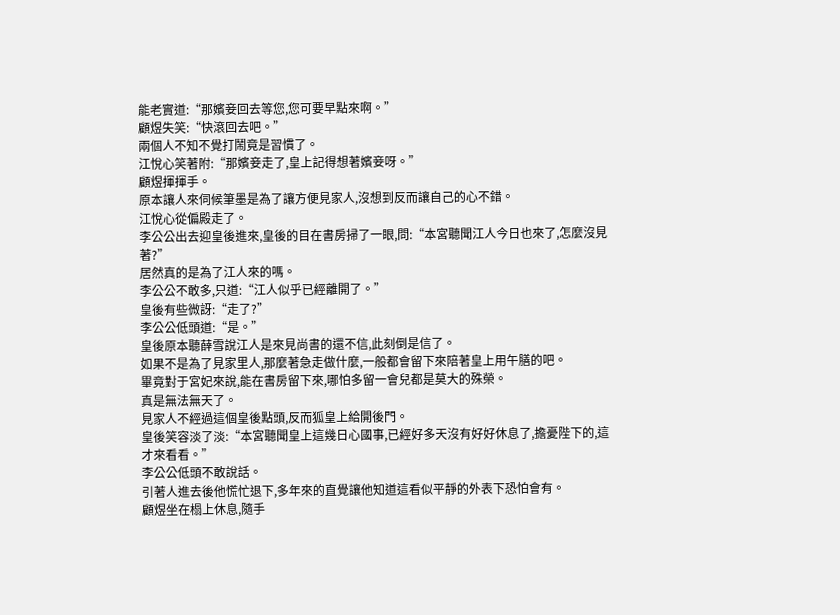能老實道:“那嬪妾回去等您,您可要早點來啊。”
顧煜失笑:“快滾回去吧。”
兩個人不知不覺打鬧竟是習慣了。
江悅心笑著附:“那嬪妾走了,皇上記得想著嬪妾呀。”
顧煜揮揮手。
原本讓人來伺候筆墨是為了讓方便見家人,沒想到反而讓自己的心不錯。
江悅心從偏殿走了。
李公公出去迎皇後進來,皇後的目在書房掃了一眼,問:“本宮聽聞江人今日也來了,怎麼沒見著?”
居然真的是為了江人來的嗎。
李公公不敢多,只道:“江人似乎已經離開了。”
皇後有些微訝:“走了?”
李公公低頭道:“是。”
皇後原本聽薛雪說江人是來見尚書的還不信,此刻倒是信了。
如果不是為了見家里人,那麼著急走做什麼,一般都會留下來陪著皇上用午膳的吧。
畢竟對于宮妃來說,能在書房留下來,哪怕多留一會兒都是莫大的殊榮。
真是無法無天了。
見家人不經過這個皇後點頭,反而狐皇上給開後門。
皇後笑容淡了淡:“本宮聽聞皇上這幾日心國事,已經好多天沒有好好休息了,擔憂陛下的,這才來看看。”
李公公低頭不敢說話。
引著人進去後他慌忙退下,多年來的直覺讓他知道這看似平靜的外表下恐怕會有。
顧煜坐在榻上休息,隨手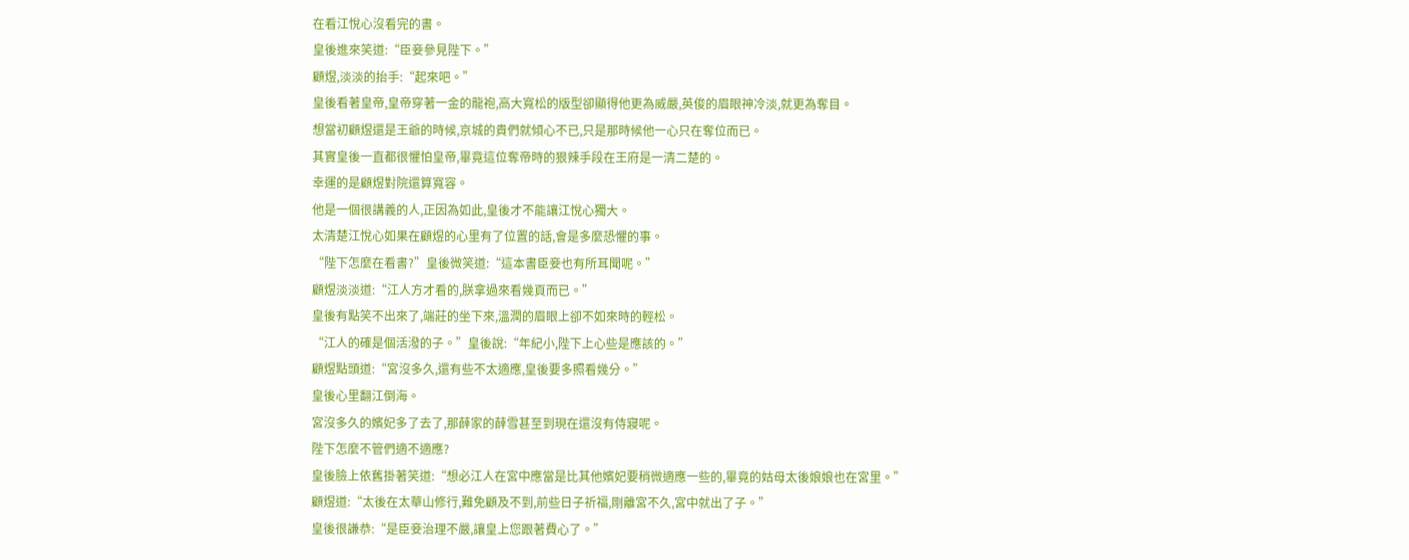在看江悅心沒看完的書。
皇後進來笑道:“臣妾參見陛下。”
顧煜,淡淡的抬手:“起來吧。”
皇後看著皇帝,皇帝穿著一金的龍袍,高大寬松的版型卻顯得他更為威嚴,英俊的眉眼神冷淡,就更為奪目。
想當初顧煜還是王爺的時候,京城的貴們就傾心不已,只是那時候他一心只在奪位而已。
其實皇後一直都很懼怕皇帝,畢竟這位奪帝時的狠辣手段在王府是一清二楚的。
幸運的是顧煜對院還算寬容。
他是一個很講義的人,正因為如此,皇後才不能讓江悅心獨大。
太清楚江悅心如果在顧煜的心里有了位置的話,會是多麼恐懼的事。
“陛下怎麼在看書?”皇後微笑道:“這本書臣妾也有所耳聞呢。”
顧煜淡淡道:“江人方才看的,朕拿過來看幾頁而已。”
皇後有點笑不出來了,端莊的坐下來,溫潤的眉眼上卻不如來時的輕松。
“江人的確是個活潑的子。”皇後說:“年紀小,陛下上心些是應該的。”
顧煜點頭道:“宮沒多久,還有些不太適應,皇後要多照看幾分。”
皇後心里翻江倒海。
宮沒多久的嬪妃多了去了,那薛家的薛雪甚至到現在還沒有侍寢呢。
陛下怎麼不管們適不適應?
皇後臉上依舊掛著笑道:“想必江人在宮中應當是比其他嬪妃要稍微適應一些的,畢竟的姑母太後娘娘也在宮里。”
顧煜道:“太後在太華山修行,難免顧及不到,前些日子祈福,剛離宮不久,宮中就出了子。”
皇後很謙恭:“是臣妾治理不嚴,讓皇上您跟著費心了。”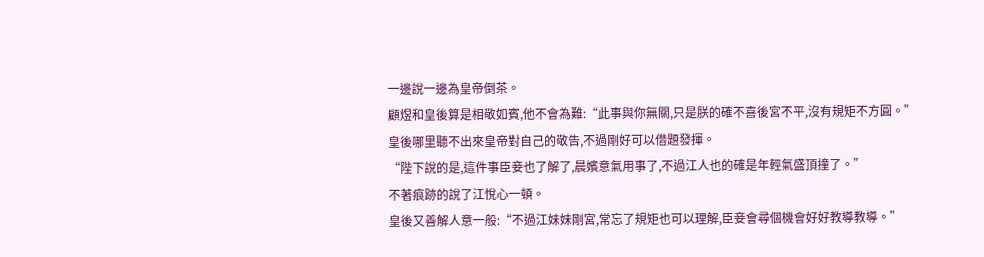一邊說一邊為皇帝倒茶。
顧煜和皇後算是相敬如賓,他不會為難:“此事與你無關,只是朕的確不喜後宮不平,沒有規矩不方圓。”
皇後哪里聽不出來皇帝對自己的敬告,不過剛好可以借題發揮。
“陛下說的是,這件事臣妾也了解了,晨嬪意氣用事了,不過江人也的確是年輕氣盛頂撞了。”
不著痕跡的說了江悅心一頓。
皇後又善解人意一般:“不過江妹妹剛宮,常忘了規矩也可以理解,臣妾會尋個機會好好教導教導。”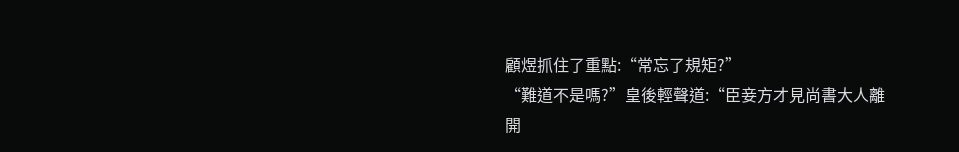顧煜抓住了重點:“常忘了規矩?”
“難道不是嗎?”皇後輕聲道:“臣妾方才見尚書大人離開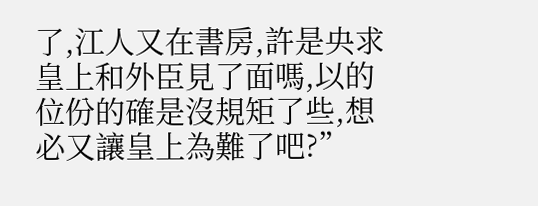了,江人又在書房,許是央求皇上和外臣見了面嗎,以的位份的確是沒規矩了些,想必又讓皇上為難了吧?”